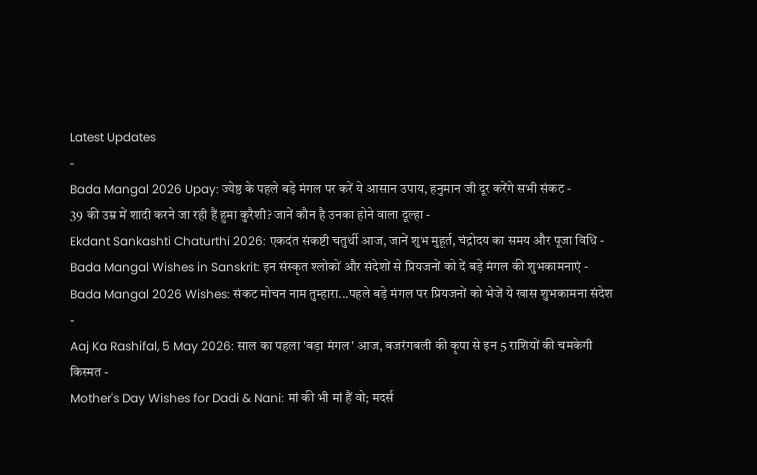Latest Updates
-
Bada Mangal 2026 Upay: ज्येष्ठ के पहले बड़े मंगल पर करें ये आसान उपाय, हनुमान जी दूर करेंगे सभी संकट -
39 की उम्र में शादी करने जा रही हैं हुमा कुरैशी? जानें कौन है उनका होने वाला दूल्हा -
Ekdant Sankashti Chaturthi 2026: एकदंत संकष्टी चतुर्थी आज, जानें शुभ मुहूर्त, चंद्रोदय का समय और पूजा विधि -
Bada Mangal Wishes in Sanskrit: इन संस्कृत श्लोकों और संदेशों से प्रियजनों को दें बड़े मंगल की शुभकामनाएं -
Bada Mangal 2026 Wishes: संकट मोचन नाम तुम्हारा...पहले बड़े मंगल पर प्रियजनों को भेजें ये खास शुभकामना संदेश -
Aaj Ka Rashifal, 5 May 2026: साल का पहला 'बड़ा मंगल' आज, बजरंगबली की कृपा से इन 5 राशियों की चमकेगी किस्मत -
Mother's Day Wishes for Dadi & Nani: मां की भी मां हैं वो; मदर्स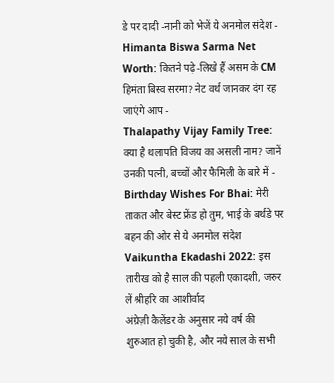डे पर दादी -नानी को भेजें ये अनमोल संदेश -
Himanta Biswa Sarma Net Worth: कितने पढ़े-लिखे हैं असम के CM हिमंता बिस्व सरमा? नेट वर्थ जानकर दंग रह जाएंगे आप -
Thalapathy Vijay Family Tree: क्या है थलापति विजय का असली नाम? जानें उनकी पत्नी, बच्चों और फैमिली के बारे में -
Birthday Wishes For Bhai: मेरी ताकत और बेस्ट फ्रेंड हो तुम, भाई के बर्थडे पर बहन की ओर से ये अनमोल संदेश
Vaikuntha Ekadashi 2022: इस तारीख को है साल की पहली एकादशी, जरुर लें श्रीहरि का आशीर्वाद
अंग्रेज़ी कैलेंडर के अनुसार नये वर्ष की शुरुआत हो चुकी है, और नये साल के सभी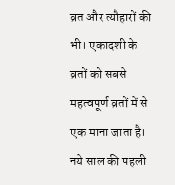व्रत और त्यौहारों की भी। एकादशी के व्रतों को सबसे महत्वपूर्ण व्रतों में से एक माना जाता है। नये साल की पहली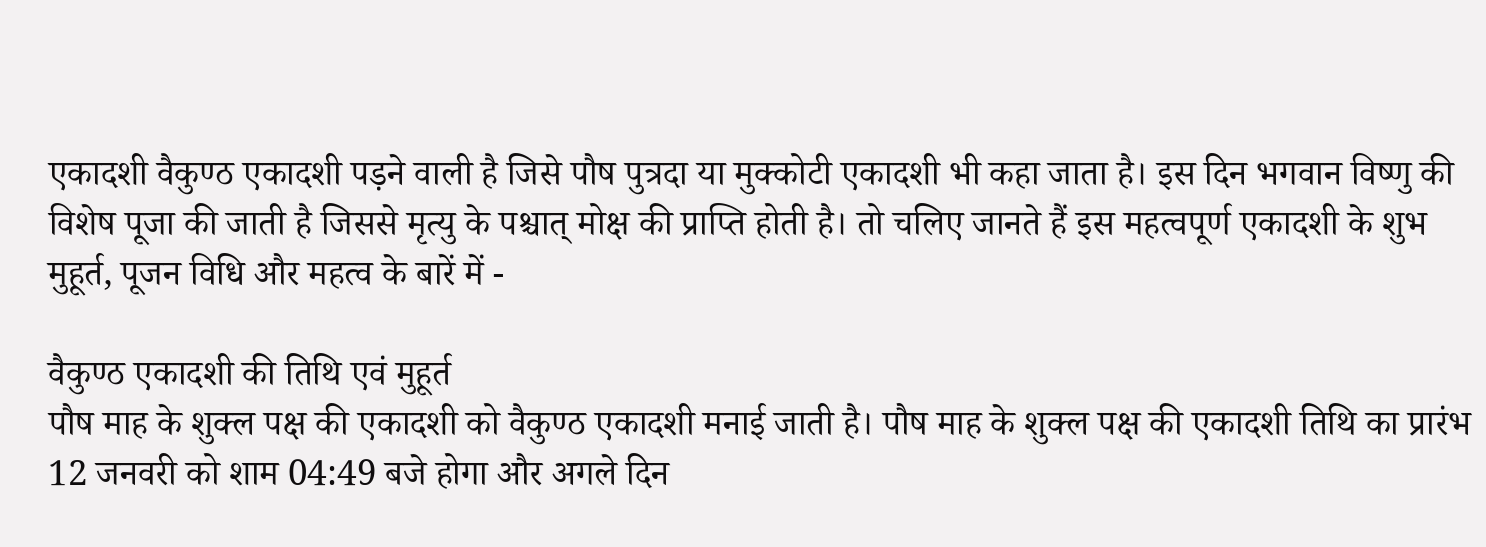एकादशी वैकुण्ठ एकादशी पड़ने वाली है जिसे पौष पुत्रदा या मुक्कोटी एकादशी भी कहा जाता है। इस दिन भगवान विष्णु की विशेष पूजा की जाती है जिससे मृत्यु के पश्चात् मोक्ष की प्राप्ति होती है। तो चलिए जानते हैं इस महत्वपूर्ण एकादशी के शुभ मुहूर्त, पूजन विधि और महत्व के बारें में -

वैकुण्ठ एकादशी की तिथि एवं मुहूर्त
पौष माह के शुक्ल पक्ष की एकादशी को वैकुण्ठ एकादशी मनाई जाती है। पौष माह के शुक्ल पक्ष की एकादशी तिथि का प्रारंभ 12 जनवरी को शाम 04:49 बजे होगा और अगले दिन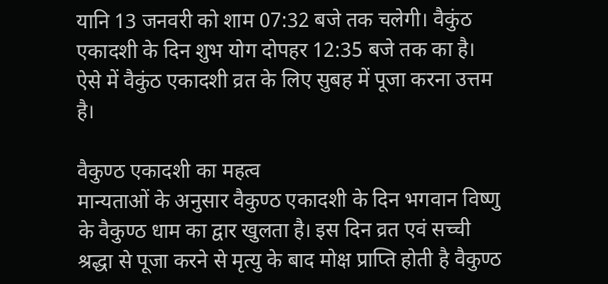यानि 13 जनवरी को शाम 07:32 बजे तक चलेगी। वैकुंठ एकादशी के दिन शुभ योग दोपहर 12:35 बजे तक का है। ऐसे में वैकुंठ एकादशी व्रत के लिए सुबह में पूजा करना उत्तम है।

वैकुण्ठ एकादशी का महत्व
मान्यताओं के अनुसार वैकुण्ठ एकादशी के दिन भगवान विष्णु के वैकुण्ठ धाम का द्वार खुलता है। इस दिन व्रत एवं सच्ची श्रद्धा से पूजा करने से मृत्यु के बाद मोक्ष प्राप्ति होती है वैकुण्ठ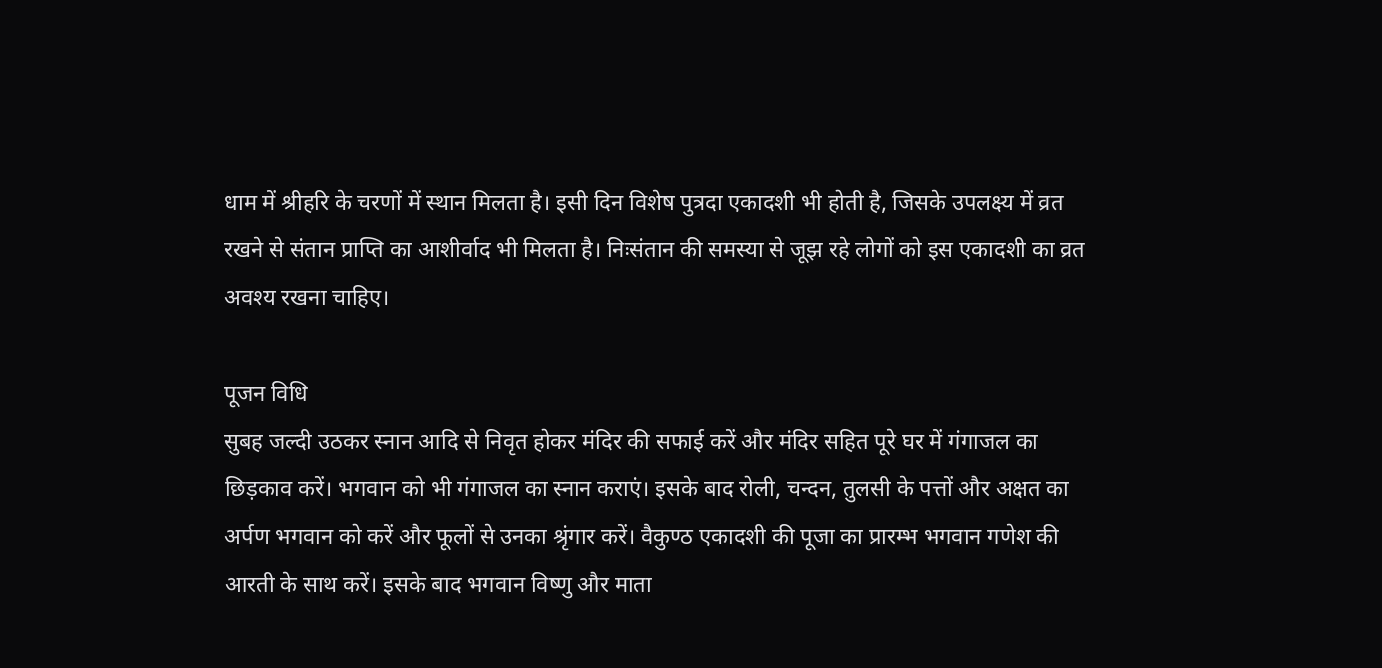धाम में श्रीहरि के चरणों में स्थान मिलता है। इसी दिन विशेष पुत्रदा एकादशी भी होती है, जिसके उपलक्ष्य में व्रत रखने से संतान प्राप्ति का आशीर्वाद भी मिलता है। निःसंतान की समस्या से जूझ रहे लोगों को इस एकादशी का व्रत अवश्य रखना चाहिए।

पूजन विधि
सुबह जल्दी उठकर स्नान आदि से निवृत होकर मंदिर की सफाई करें और मंदिर सहित पूरे घर में गंगाजल का छिड़काव करें। भगवान को भी गंगाजल का स्नान कराएं। इसके बाद रोली, चन्दन, तुलसी के पत्तों और अक्षत का अर्पण भगवान को करें और फूलों से उनका श्रृंगार करें। वैकुण्ठ एकादशी की पूजा का प्रारम्भ भगवान गणेश की आरती के साथ करें। इसके बाद भगवान विष्णु और माता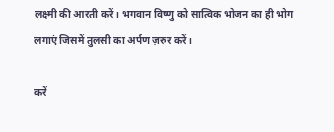लक्ष्मी की आरती करें। भगवान विष्णु को सात्विक भोजन का ही भोग लगाएं जिसमें तुलसी का अर्पण ज़रुर करें।

करें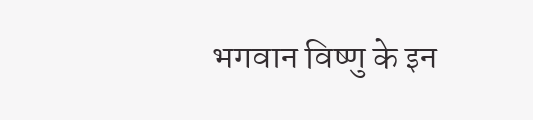भगवान विष्णु के इन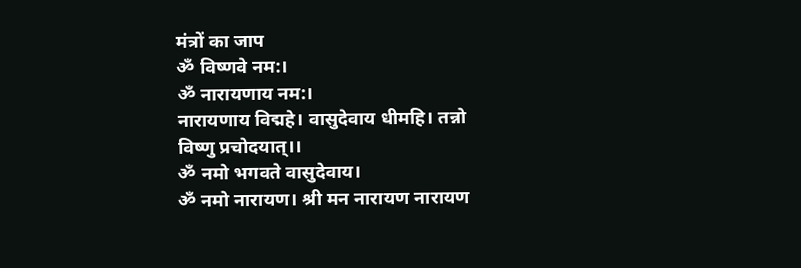मंत्रों का जाप
ॐ विष्णवे नम:।
ॐ नारायणाय नम:।
नारायणाय विद्महे। वासुदेवाय धीमहि। तन्नो विष्णु प्रचोदयात्।।
ॐ नमो भगवते वासुदेवाय।
ॐ नमो नारायण। श्री मन नारायण नारायण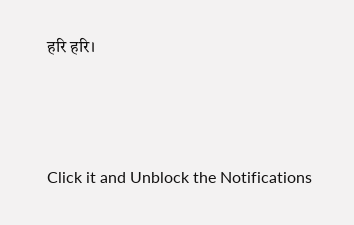हरि हरि।



Click it and Unblock the Notifications